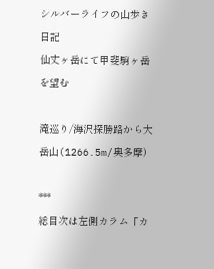シルバーライフの山歩き日記                                仙丈ヶ岳にて甲斐駒ヶ岳を望む

滝巡り/海沢探勝路から大岳山(1266.5m/奥多摩)

***
総目次は左側カラム「カ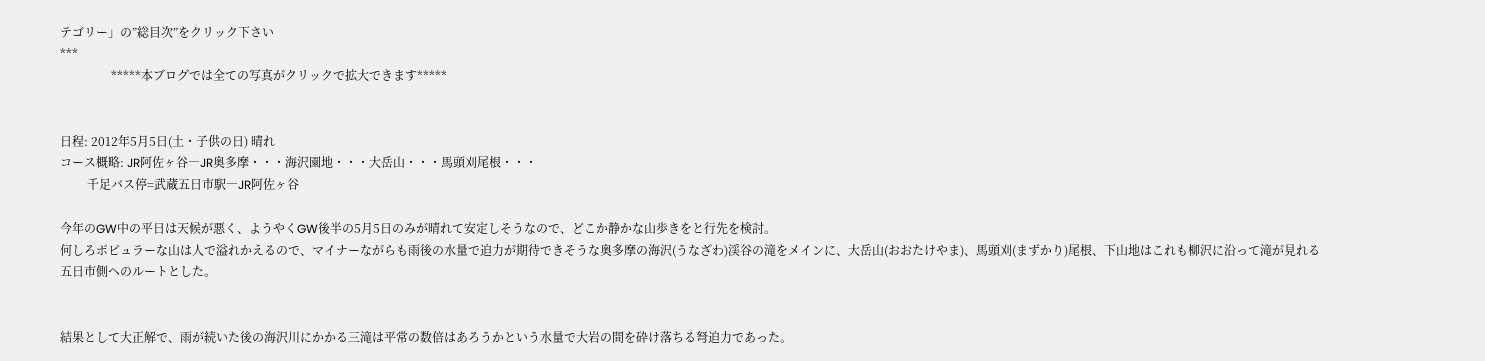テゴリー」の”総目次”をクリック下さい
***
                 *****本ブログでは全ての写真がクリックで拡大できます*****


日程: 2012年5月5日(土・子供の日) 晴れ
コース概略: JR阿佐ヶ谷―JR奥多摩・・・海沢園地・・・大岳山・・・馬頭刈尾根・・・
         千足バス停=武蔵五日市駅―JR阿佐ヶ谷

今年のGW中の平日は天候が悪く、ようやくGW後半の5月5日のみが晴れて安定しそうなので、どこか静かな山歩きをと行先を検討。
何しろポピュラーな山は人で溢れかえるので、マイナーながらも雨後の水量で迫力が期待できそうな奥多摩の海沢(うなざわ)渓谷の滝をメインに、大岳山(おおたけやま)、馬頭刈(まずかり)尾根、下山地はこれも柳沢に沿って滝が見れる五日市側へのルートとした。


結果として大正解で、雨が続いた後の海沢川にかかる三滝は平常の数倍はあろうかという水量で大岩の間を砕け落ちる弩迫力であった。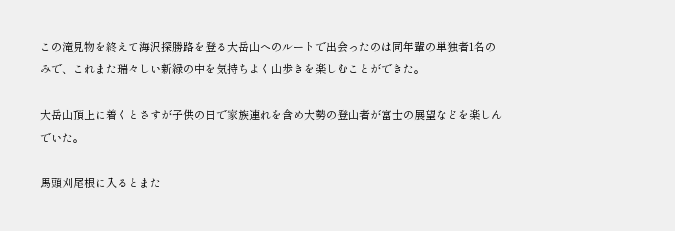この滝見物を終えて海沢探勝路を登る大岳山へのルートで出会ったのは同年輩の単独者1名のみで、これまた瑞々しい新緑の中を気持ちよく山歩きを楽しむことができた。

大岳山頂上に着くとさすが子供の日で家族連れを含め大勢の登山者が富士の展望などを楽しんでいた。

馬頭刈尾根に入るとまた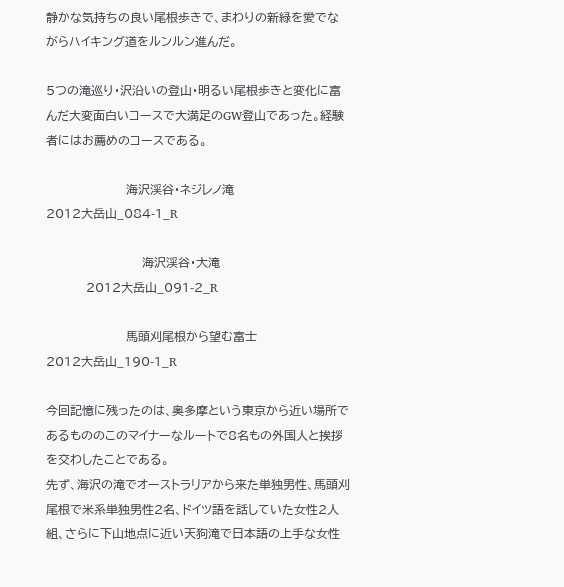静かな気持ちの良い尾根歩きで、まわりの新緑を愛でながらハイキング道をルンルン進んだ。

5つの滝巡り・沢沿いの登山・明るい尾根歩きと変化に富んだ大変面白いコースで大満足のGW登山であった。経験者にはお薦めのコースである。

                    海沢渓谷・ネジレノ滝
2012大岳山_084-1_R

                        海沢渓谷・大滝
          2012大岳山_091-2_R

                    馬頭刈尾根から望む富士
2012大岳山_190-1_R

今回記憶に残ったのは、奥多摩という東京から近い場所であるもののこのマイナーなルートで8名もの外国人と挨拶を交わしたことである。
先ず、海沢の滝でオーストラリアから来た単独男性、馬頭刈尾根で米系単独男性2名、ドイツ語を話していた女性2人組、さらに下山地点に近い天狗滝で日本語の上手な女性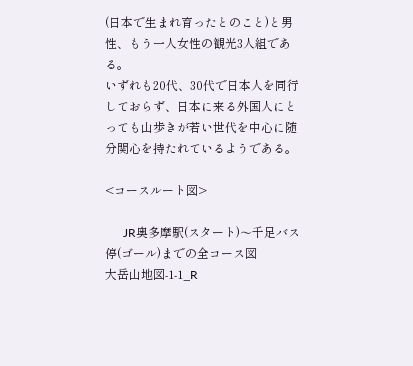(日本で生まれ育ったとのこと)と男性、もう一人女性の観光3人組である。
いずれも20代、30代で日本人を同行しておらず、日本に来る外国人にとっても山歩きが若い世代を中心に随分関心を持たれているようである。

<コースルート図>

      JR奥多摩駅(スタート)〜千足バス停(ゴール)までの全コース図
大岳山地図-1-1_R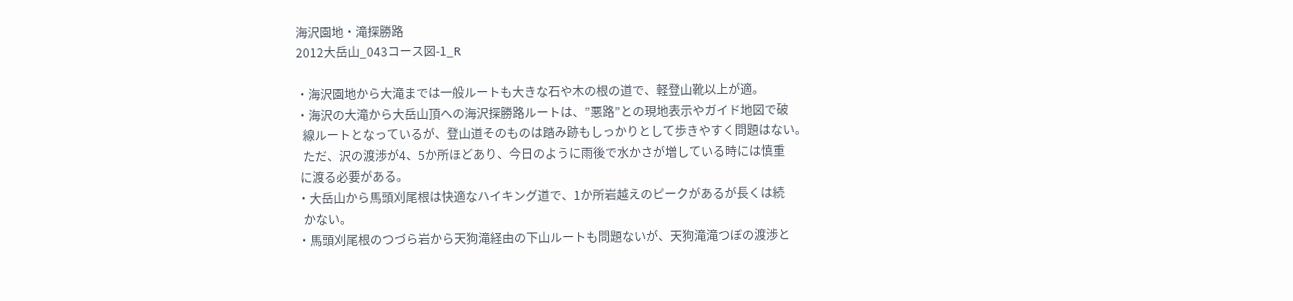海沢園地・滝探勝路
2012大岳山_043コース図-1_R

・海沢園地から大滝までは一般ルートも大きな石や木の根の道で、軽登山靴以上が適。
・海沢の大滝から大岳山頂への海沢探勝路ルートは、”悪路”との現地表示やガイド地図で破
  線ルートとなっているが、登山道そのものは踏み跡もしっかりとして歩きやすく問題はない。
  ただ、沢の渡渉が4、5か所ほどあり、今日のように雨後で水かさが増している時には慎重
 に渡る必要がある。
・大岳山から馬頭刈尾根は快適なハイキング道で、1か所岩越えのピークがあるが長くは続
  かない。
・馬頭刈尾根のつづら岩から天狗滝経由の下山ルートも問題ないが、天狗滝滝つぼの渡渉と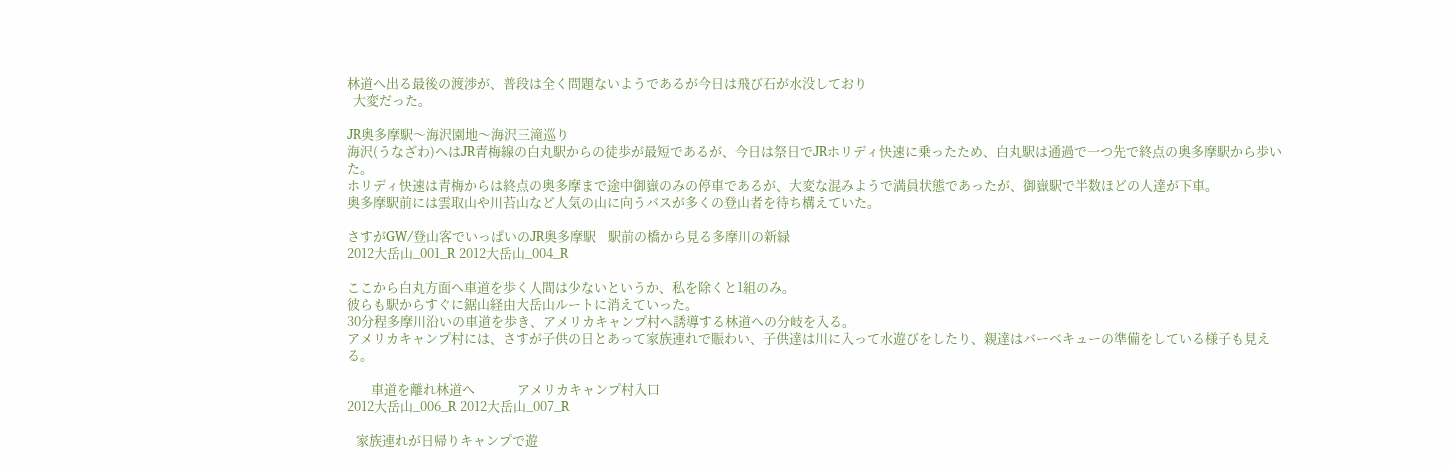林道へ出る最後の渡渉が、普段は全く問題ないようであるが今日は飛び石が水没しており
  大変だった。

JR奥多摩駅〜海沢園地〜海沢三滝巡り
海沢(うなざわ)へはJR青梅線の白丸駅からの徒歩が最短であるが、今日は祭日でJRホリディ快速に乗ったため、白丸駅は通過で一つ先で終点の奥多摩駅から歩いた。
ホリディ快速は青梅からは終点の奥多摩まで途中御嶽のみの停車であるが、大変な混みようで満員状態であったが、御嶽駅で半数ほどの人達が下車。
奥多摩駅前には雲取山や川苔山など人気の山に向うバスが多くの登山者を待ち構えていた。

さすがGW/登山客でいっぱいのJR奥多摩駅    駅前の橋から見る多摩川の新緑
2012大岳山_001_R 2012大岳山_004_R

ここから白丸方面へ車道を歩く人間は少ないというか、私を除くと1組のみ。
彼らも駅からすぐに鋸山経由大岳山ルートに消えていった。
30分程多摩川沿いの車道を歩き、アメリカキャンプ村へ誘導する林道への分岐を入る。
アメリカキャンプ村には、さすが子供の日とあって家族連れで賑わい、子供達は川に入って水遊びをしたり、親達はバーベキューの準備をしている様子も見える。

        車道を離れ林道へ              アメリカキャンプ村入口
2012大岳山_006_R 2012大岳山_007_R

   家族連れが日帰りキャンプで遊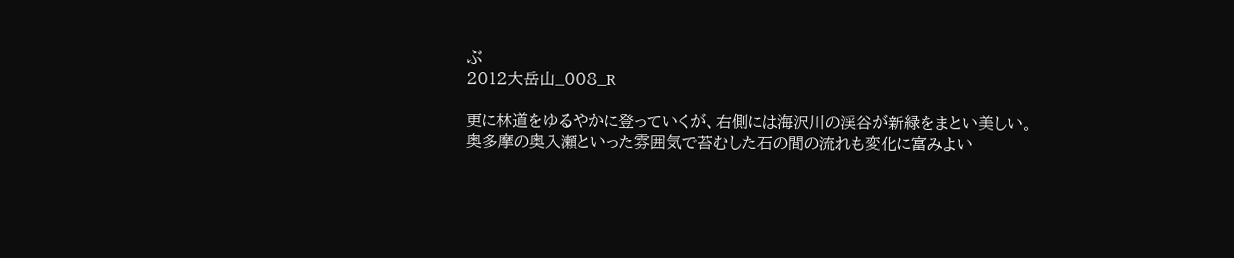ぶ
2012大岳山_008_R

更に林道をゆるやかに登っていくが、右側には海沢川の渓谷が新緑をまとい美しい。
奥多摩の奥入瀬といった雰囲気で苔むした石の間の流れも変化に富みよい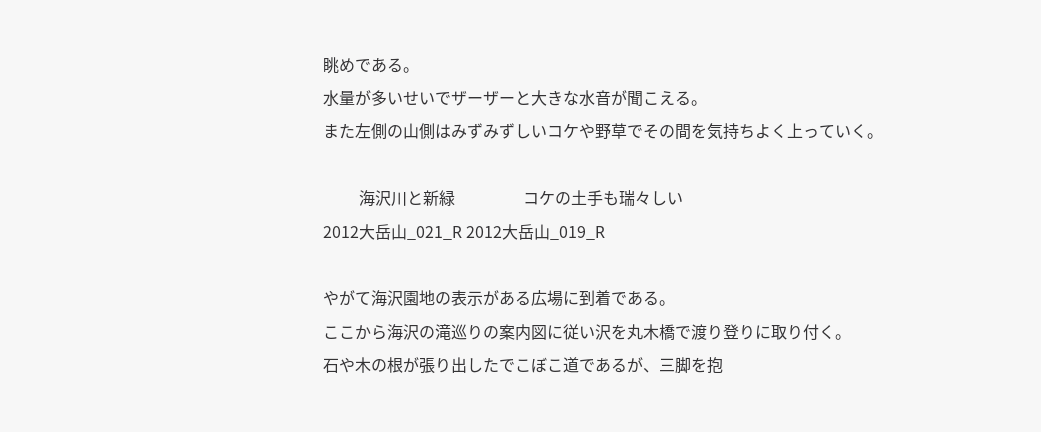眺めである。
水量が多いせいでザーザーと大きな水音が聞こえる。
また左側の山側はみずみずしいコケや野草でその間を気持ちよく上っていく。

         海沢川と新緑                 コケの土手も瑞々しい
2012大岳山_021_R 2012大岳山_019_R

やがて海沢園地の表示がある広場に到着である。
ここから海沢の滝巡りの案内図に従い沢を丸木橋で渡り登りに取り付く。
石や木の根が張り出したでこぼこ道であるが、三脚を抱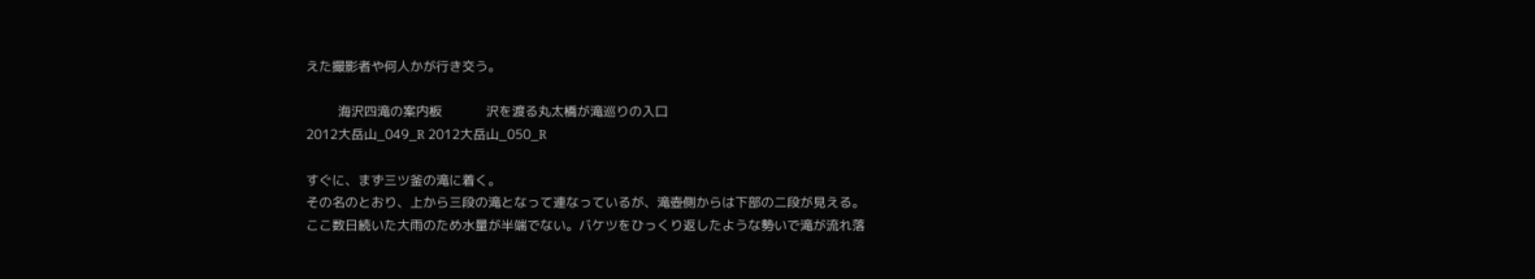えた撮影者や何人かが行き交う。

        海沢四滝の案内板           沢を渡る丸太橋が滝巡りの入口
2012大岳山_049_R 2012大岳山_050_R

すぐに、まず三ツ釜の滝に着く。
その名のとおり、上から三段の滝となって連なっているが、滝壺側からは下部の二段が見える。
ここ数日続いた大雨のため水量が半端でない。バケツをひっくり返したような勢いで滝が流れ落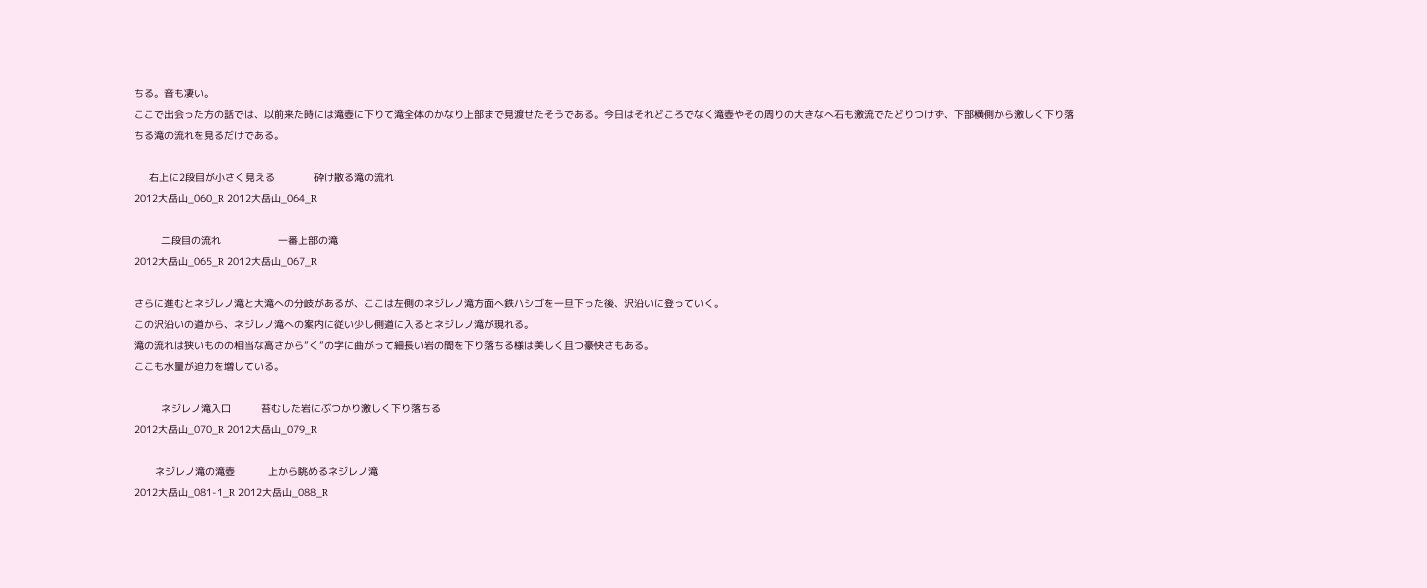ちる。音も凄い。
ここで出会った方の話では、以前来た時には滝壺に下りて滝全体のかなり上部まで見渡せたそうである。今日はそれどころでなく滝壺やその周りの大きなへ石も激流でたどりつけず、下部横側から激しく下り落ちる滝の流れを見るだけである。

     右上に2段目が小さく見える             砕け散る滝の流れ
2012大岳山_060_R 2012大岳山_064_R

         二段目の流れ                   一番上部の滝
2012大岳山_065_R 2012大岳山_067_R

さらに進むとネジレノ滝と大滝への分岐があるが、ここは左側のネジレノ滝方面へ鉄ハシゴを一旦下った後、沢沿いに登っていく。
この沢沿いの道から、ネジレノ滝への案内に従い少し側道に入るとネジレノ滝が現れる。
滝の流れは狭いものの相当な高さから”く”の字に曲がって細長い岩の間を下り落ちる様は美しく且つ豪快さもある。
ここも水量が迫力を増している。

         ネジレノ滝入口          苔むした岩にぶつかり激しく下り落ちる
2012大岳山_070_R 2012大岳山_079_R

       ネジレノ滝の滝壺           上から眺めるネジレノ滝
2012大岳山_081-1_R 2012大岳山_088_R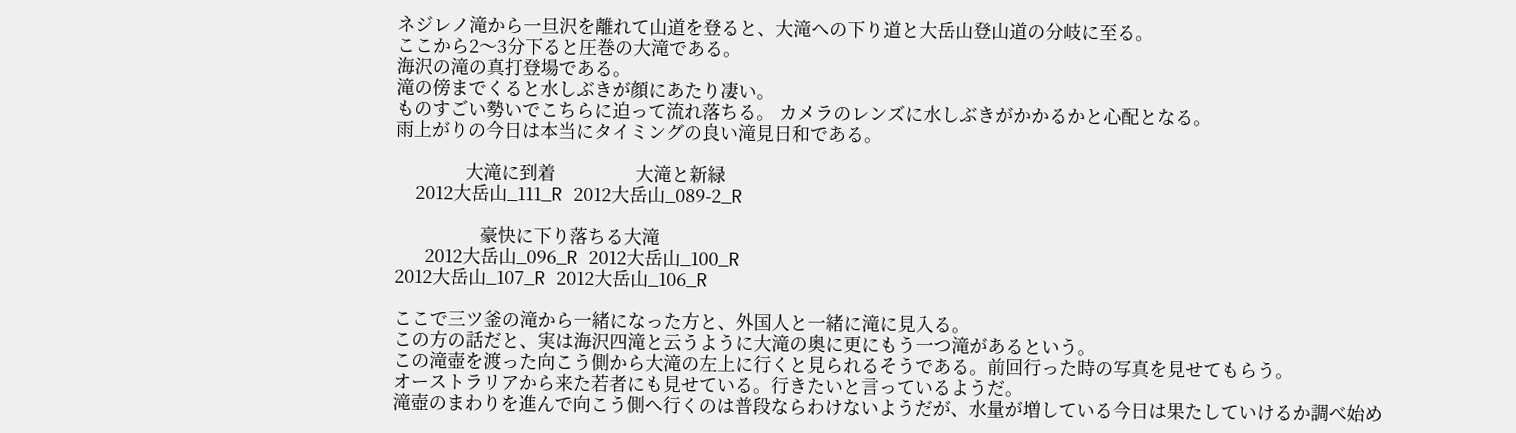ネジレノ滝から一旦沢を離れて山道を登ると、大滝への下り道と大岳山登山道の分岐に至る。
ここから2〜3分下ると圧巻の大滝である。
海沢の滝の真打登場である。
滝の傍までくると水しぶきが顔にあたり凄い。
ものすごい勢いでこちらに迫って流れ落ちる。 カメラのレンズに水しぶきがかかるかと心配となる。
雨上がりの今日は本当にタイミングの良い滝見日和である。

              大滝に到着                大滝と新緑
    2012大岳山_111_R 2012大岳山_089-2_R

                 豪快に下り落ちる大滝
      2012大岳山_096_R 2012大岳山_100_R
2012大岳山_107_R 2012大岳山_106_R

ここで三ツ釜の滝から一緒になった方と、外国人と一緒に滝に見入る。
この方の話だと、実は海沢四滝と云うように大滝の奥に更にもう一つ滝があるという。
この滝壺を渡った向こう側から大滝の左上に行くと見られるそうである。前回行った時の写真を見せてもらう。
オーストラリアから来た若者にも見せている。行きたいと言っているようだ。
滝壺のまわりを進んで向こう側へ行くのは普段ならわけないようだが、水量が増している今日は果たしていけるか調べ始め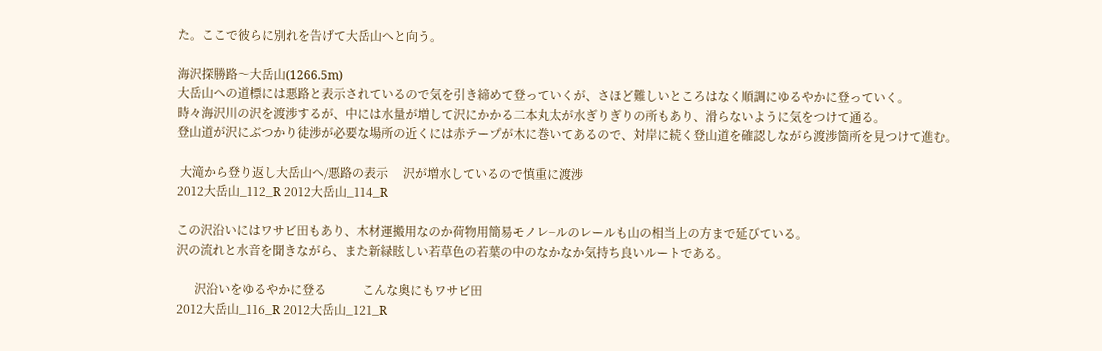た。ここで彼らに別れを告げて大岳山へと向う。

海沢探勝路〜大岳山(1266.5m)
大岳山への道標には悪路と表示されているので気を引き締めて登っていくが、さほど難しいところはなく順調にゆるやかに登っていく。
時々海沢川の沢を渡渉するが、中には水量が増して沢にかかる二本丸太が水ぎりぎりの所もあり、滑らないように気をつけて通る。
登山道が沢にぶつかり徒渉が必要な場所の近くには赤テープが木に巻いてあるので、対岸に続く登山道を確認しながら渡渉箇所を見つけて進む。

 大滝から登り返し大岳山へ/悪路の表示     沢が増水しているので慎重に渡渉
2012大岳山_112_R 2012大岳山_114_R

この沢沿いにはワサビ田もあり、木材運搬用なのか荷物用簡易モノレ−ルのレールも山の相当上の方まで延びている。
沢の流れと水音を聞きながら、また新緑眩しい若草色の若葉の中のなかなか気持ち良いルートである。

      沢沿いをゆるやかに登る            こんな奥にもワサビ田
2012大岳山_116_R 2012大岳山_121_R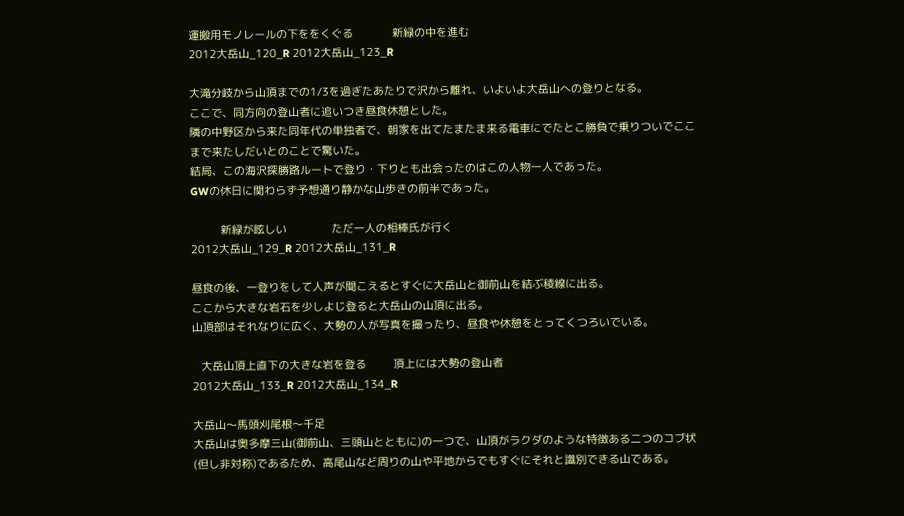運搬用モノレールの下ををくぐる             新緑の中を進む
2012大岳山_120_R 2012大岳山_123_R

大滝分岐から山頂までの1/3を過ぎたあたりで沢から離れ、いよいよ大岳山への登りとなる。
ここで、同方向の登山者に追いつき昼食休憩とした。
隣の中野区から来た同年代の単独者で、朝家を出てたまたま来る電車にでたとこ勝負で乗りついでここまで来たしだいとのことで驚いた。
結局、この海沢探勝路ルートで登り・下りとも出会ったのはこの人物一人であった。
GWの休日に関わらず予想通り静かな山歩きの前半であった。

          新緑が眩しい               ただ一人の相棒氏が行く
2012大岳山_129_R 2012大岳山_131_R

昼食の後、一登りをして人声が聞こえるとすぐに大岳山と御前山を結ぶ稜線に出る。
ここから大きな岩石を少しよじ登ると大岳山の山頂に出る。
山頂部はそれなりに広く、大勢の人が写真を撮ったり、昼食や休憩をとってくつろいでいる。

   大岳山頂上直下の大きな岩を登る         頂上には大勢の登山者
2012大岳山_133_R 2012大岳山_134_R

大岳山〜馬頭刈尾根〜千足
大岳山は奥多摩三山(御前山、三頭山とともに)の一つで、山頂がラクダのような特徴ある二つのコブ状(但し非対称)であるため、高尾山など周りの山や平地からでもすぐにそれと識別できる山である。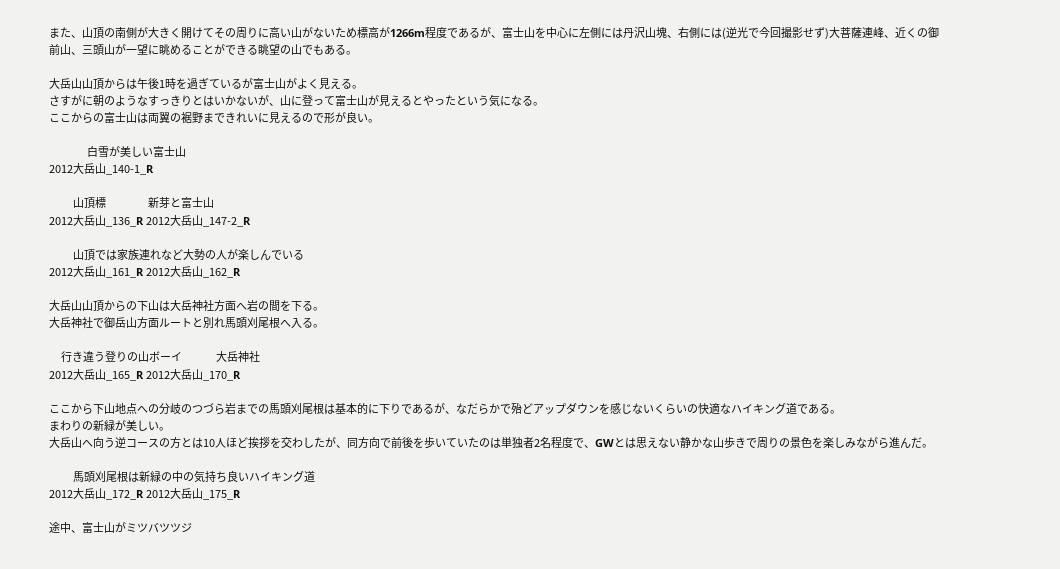また、山頂の南側が大きく開けてその周りに高い山がないため標高が1266m程度であるが、富士山を中心に左側には丹沢山塊、右側には(逆光で今回撮影せず)大菩薩連峰、近くの御前山、三頭山が一望に眺めることができる眺望の山でもある。

大岳山山頂からは午後1時を過ぎているが富士山がよく見える。
さすがに朝のようなすっきりとはいかないが、山に登って富士山が見えるとやったという気になる。
ここからの富士山は両翼の裾野まできれいに見えるので形が良い。

                   白雪が美しい富士山
2012大岳山_140-1_R

            山頂標                     新芽と富士山
2012大岳山_136_R 2012大岳山_147-2_R

            山頂では家族連れなど大勢の人が楽しんでいる
2012大岳山_161_R 2012大岳山_162_R

大岳山山頂からの下山は大岳神社方面へ岩の間を下る。
大岳神社で御岳山方面ルートと別れ馬頭刈尾根へ入る。

      行き違う登りの山ボーイ                 大岳神社
2012大岳山_165_R 2012大岳山_170_R

ここから下山地点への分岐のつづら岩までの馬頭刈尾根は基本的に下りであるが、なだらかで殆どアップダウンを感じないくらいの快適なハイキング道である。
まわりの新緑が美しい。
大岳山へ向う逆コースの方とは10人ほど挨拶を交わしたが、同方向で前後を歩いていたのは単独者2名程度で、GWとは思えない静かな山歩きで周りの景色を楽しみながら進んだ。

            馬頭刈尾根は新緑の中の気持ち良いハイキング道
2012大岳山_172_R 2012大岳山_175_R

途中、富士山がミツバツツジ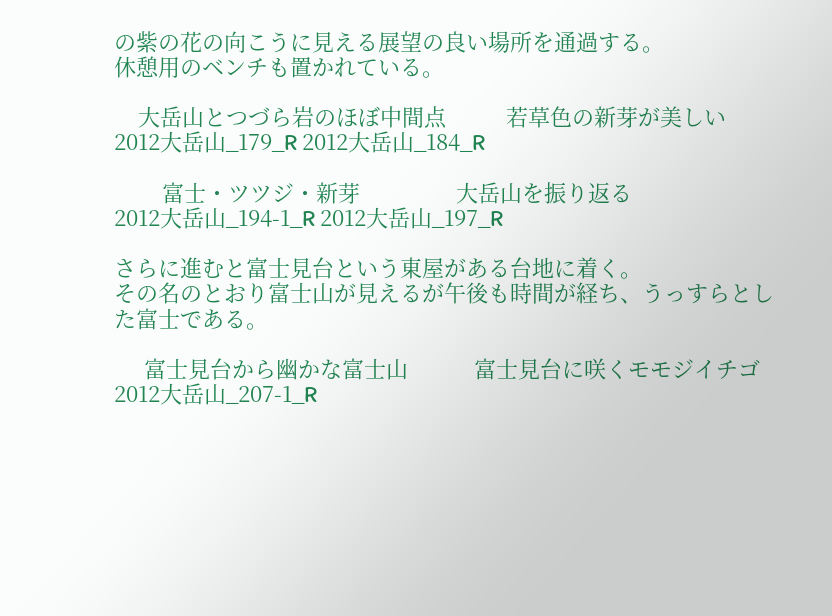の紫の花の向こうに見える展望の良い場所を通過する。
休憩用のベンチも置かれている。

    大岳山とつづら岩のほぼ中間点          若草色の新芽が美しい
2012大岳山_179_R 2012大岳山_184_R

        富士・ツツジ・新芽                大岳山を振り返る
2012大岳山_194-1_R 2012大岳山_197_R

さらに進むと富士見台という東屋がある台地に着く。
その名のとおり富士山が見えるが午後も時間が経ち、うっすらとした富士である。

     富士見台から幽かな富士山           富士見台に咲くモモジイチゴ
2012大岳山_207-1_R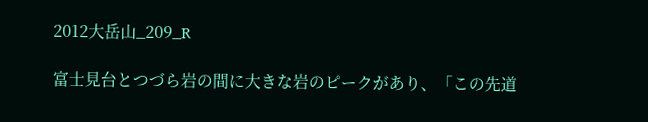2012大岳山_209_R

富士見台とつづら岩の間に大きな岩のピークがあり、「この先道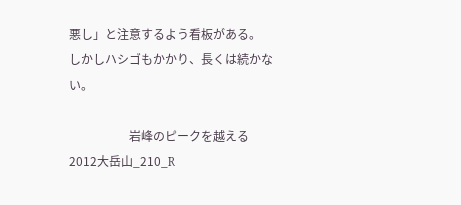悪し」と注意するよう看板がある。
しかしハシゴもかかり、長くは続かない。

                    岩峰のピークを越える
2012大岳山_210_R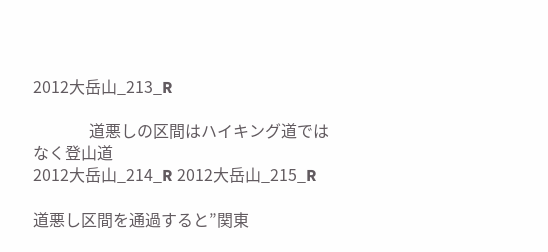2012大岳山_213_R

              道悪しの区間はハイキング道ではなく登山道
2012大岳山_214_R 2012大岳山_215_R

道悪し区間を通過すると”関東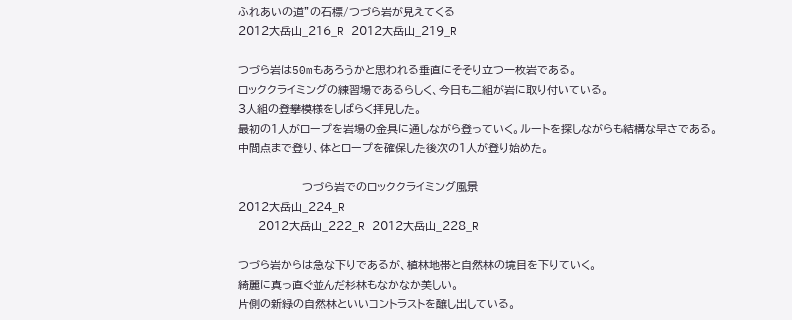ふれあいの道”の石標/つづら岩が見えてくる
2012大岳山_216_R 2012大岳山_219_R

つづら岩は50mもあろうかと思われる垂直にそそり立つ一枚岩である。
ロッククライミングの練習場であるらしく、今日も二組が岩に取り付いている。
3人組の登攀模様をしばらく拝見した。
最初の1人がロープを岩場の金具に通しながら登っていく。ルートを探しながらも結構な早さである。
中間点まで登り、体とロープを確保した後次の1人が登り始めた。

                つづら岩でのロッククライミング風景
2012大岳山_224_R
     2012大岳山_222_R 2012大岳山_228_R

つづら岩からは急な下りであるが、植林地帯と自然林の境目を下りていく。
綺麗に真っ直ぐ並んだ杉林もなかなか美しい。
片側の新緑の自然林といいコントラストを醸し出している。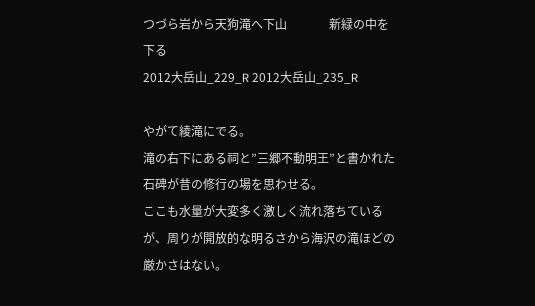つづら岩から天狗滝へ下山              新緑の中を下る
2012大岳山_229_R 2012大岳山_235_R

やがて綾滝にでる。
滝の右下にある祠と”三郷不動明王”と書かれた石碑が昔の修行の場を思わせる。
ここも水量が大変多く激しく流れ落ちているが、周りが開放的な明るさから海沢の滝ほどの厳かさはない。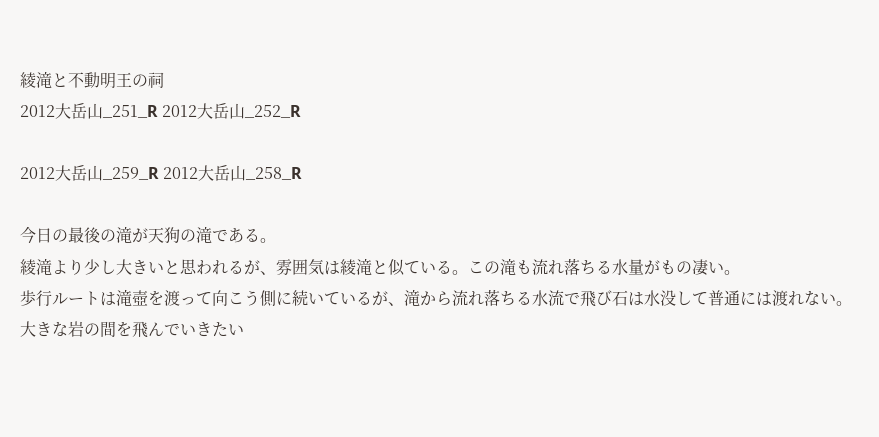綾滝と不動明王の祠
2012大岳山_251_R 2012大岳山_252_R

2012大岳山_259_R 2012大岳山_258_R

今日の最後の滝が天狗の滝である。
綾滝より少し大きいと思われるが、雰囲気は綾滝と似ている。この滝も流れ落ちる水量がもの凄い。
歩行ルートは滝壺を渡って向こう側に続いているが、滝から流れ落ちる水流で飛び石は水没して普通には渡れない。
大きな岩の間を飛んでいきたい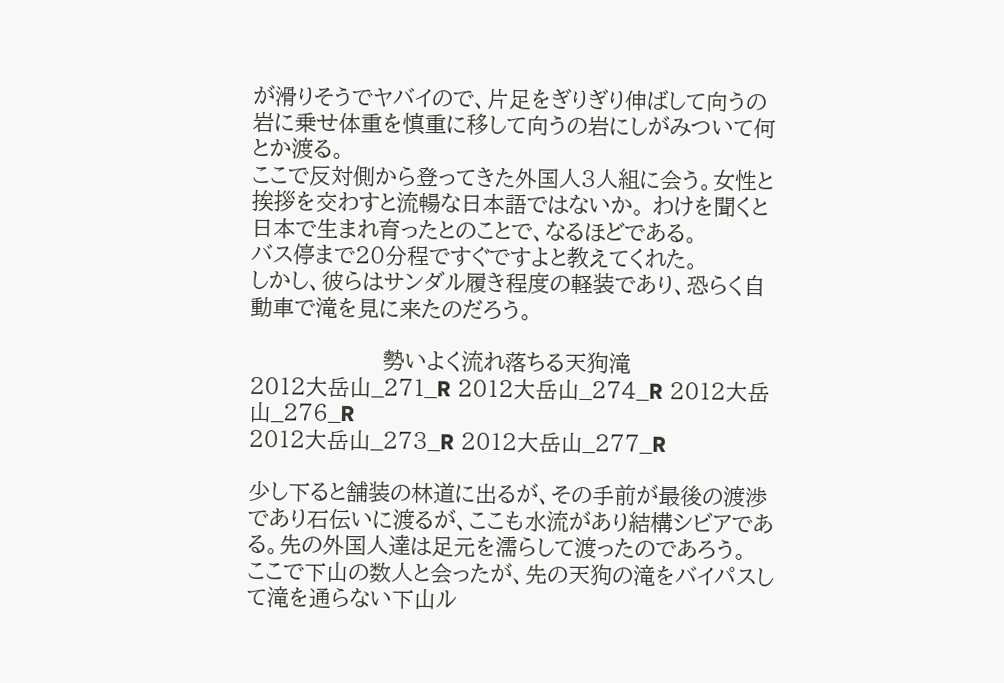が滑りそうでヤバイので、片足をぎりぎり伸ばして向うの岩に乗せ体重を慎重に移して向うの岩にしがみついて何とか渡る。
ここで反対側から登ってきた外国人3人組に会う。女性と挨拶を交わすと流暢な日本語ではないか。 わけを聞くと日本で生まれ育ったとのことで、なるほどである。
バス停まで20分程ですぐですよと教えてくれた。
しかし、彼らはサンダル履き程度の軽装であり、恐らく自動車で滝を見に来たのだろう。

                   勢いよく流れ落ちる天狗滝
2012大岳山_271_R 2012大岳山_274_R 2012大岳山_276_R
2012大岳山_273_R 2012大岳山_277_R

少し下ると舗装の林道に出るが、その手前が最後の渡渉であり石伝いに渡るが、ここも水流があり結構シビアである。先の外国人達は足元を濡らして渡ったのであろう。
ここで下山の数人と会ったが、先の天狗の滝をバイパスして滝を通らない下山ル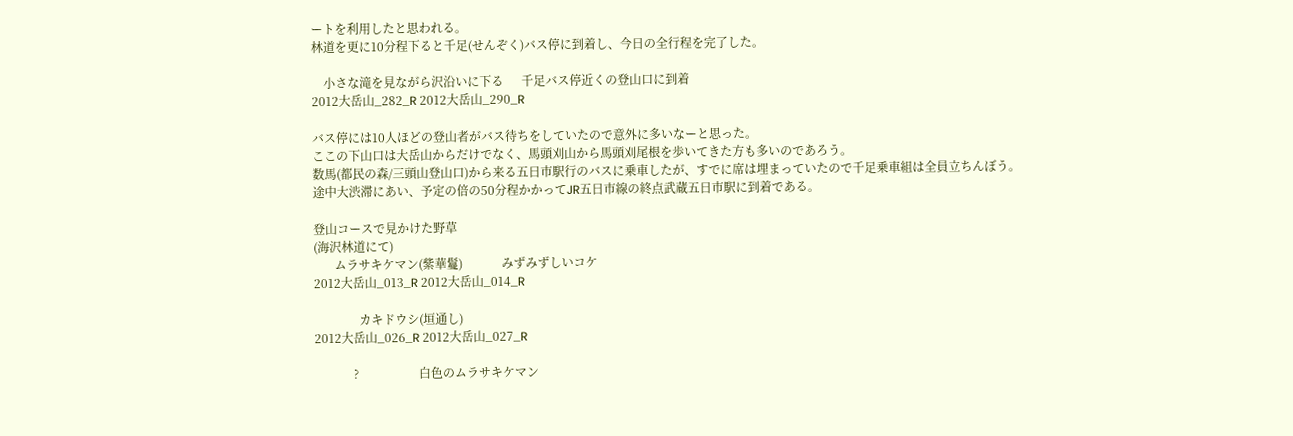ートを利用したと思われる。
林道を更に10分程下ると千足(せんぞく)バス停に到着し、今日の全行程を完了した。

    小さな滝を見ながら沢沿いに下る      千足バス停近くの登山口に到着
2012大岳山_282_R 2012大岳山_290_R

バス停には10人ほどの登山者がバス待ちをしていたので意外に多いなーと思った。
ここの下山口は大岳山からだけでなく、馬頭刈山から馬頭刈尾根を歩いてきた方も多いのであろう。
数馬(都民の森/三頭山登山口)から来る五日市駅行のバスに乗車したが、すでに席は埋まっていたので千足乗車組は全員立ちんぼう。
途中大渋滞にあい、予定の倍の50分程かかってJR五日市線の終点武蔵五日市駅に到着である。

登山コースで見かけた野草
(海沢林道にて)
       ムラサキケマン(紫華鬘)             みずみずしいコケ
2012大岳山_013_R 2012大岳山_014_R

               カキドウシ(垣通し)
2012大岳山_026_R 2012大岳山_027_R

             ?                    白色のムラサキケマン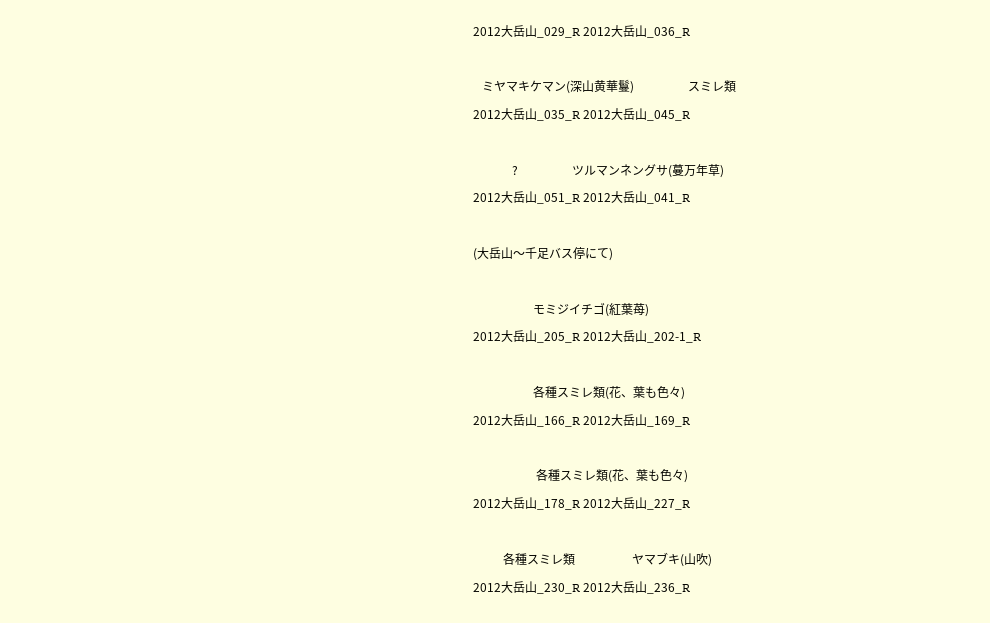2012大岳山_029_R 2012大岳山_036_R

   ミヤマキケマン(深山黄華鬘)                  スミレ類
2012大岳山_035_R 2012大岳山_045_R

             ?                  ツルマンネングサ(蔓万年草)
2012大岳山_051_R 2012大岳山_041_R

(大岳山〜千足バス停にて)

                    モミジイチゴ(紅葉苺)
2012大岳山_205_R 2012大岳山_202-1_R

                    各種スミレ類(花、葉も色々)
2012大岳山_166_R 2012大岳山_169_R

                     各種スミレ類(花、葉も色々)
2012大岳山_178_R 2012大岳山_227_R

          各種スミレ類                   ヤマブキ(山吹)
2012大岳山_230_R 2012大岳山_236_R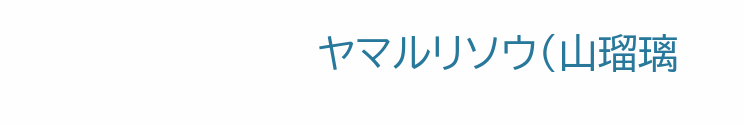ヤマルリソウ(山瑠璃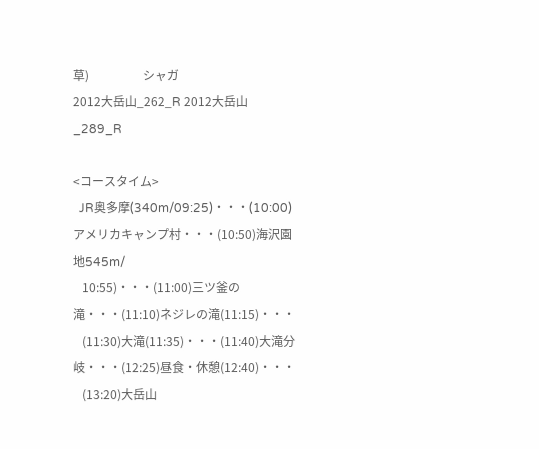草)                  シャガ
2012大岳山_262_R 2012大岳山_289_R

<コースタイム>
  JR奥多摩(340m/09:25)・・・(10:00)アメリカキャンプ村・・・(10:50)海沢園地545m/
   10:55)・・・(11:00)三ツ釜の滝・・・(11:10)ネジレの滝(11:15)・・・
   (11:30)大滝(11:35)・・・(11:40)大滝分岐・・・(12:25)昼食・休憩(12:40)・・・
   (13:20)大岳山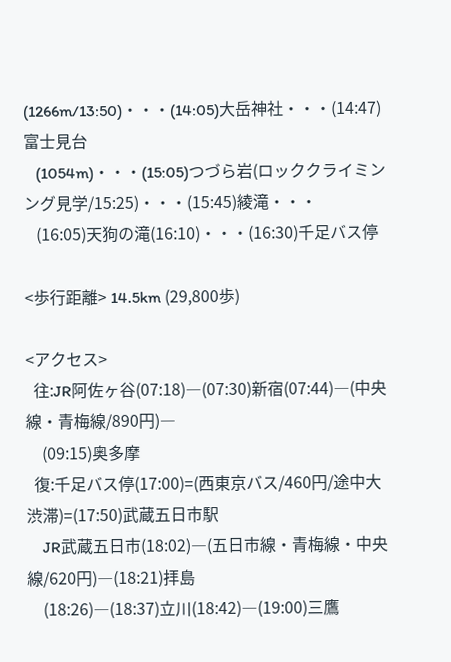(1266m/13:50)・・・(14:05)大岳神社・・・(14:47)富士見台
   (1054m)・・・(15:05)つづら岩(ロッククライミンング見学/15:25)・・・(15:45)綾滝・・・
   (16:05)天狗の滝(16:10)・・・(16:30)千足バス停

<歩行距離> 14.5km (29,800歩)

<アクセス>
  往:JR阿佐ヶ谷(07:18)―(07:30)新宿(07:44)―(中央線・青梅線/890円)―
    (09:15)奥多摩
  復:千足バス停(17:00)=(西東京バス/460円/途中大渋滞)=(17:50)武蔵五日市駅
    JR武蔵五日市(18:02)―(五日市線・青梅線・中央線/620円)―(18:21)拝島
    (18:26)―(18:37)立川(18:42)―(19:00)三鷹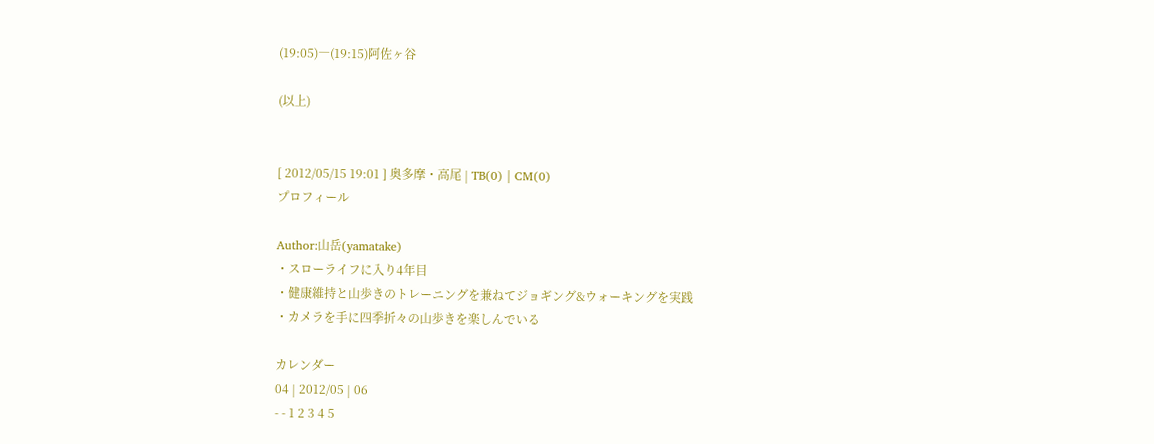(19:05)―(19:15)阿佐ヶ谷

(以上)


[ 2012/05/15 19:01 ] 奥多摩・高尾 | TB(0) | CM(0)
プロフィール

Author:山岳(yamatake)
・スローライフに入り4年目
・健康維持と山歩きのトレーニングを兼ねてジョギング&ウォーキングを実践
・カメラを手に四季折々の山歩きを楽しんでいる

カレンダー
04 | 2012/05 | 06
- - 1 2 3 4 5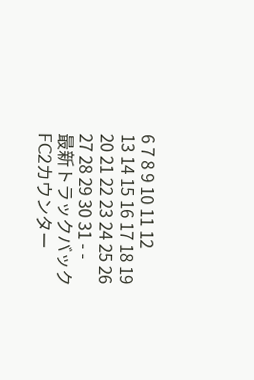6 7 8 9 10 11 12
13 14 15 16 17 18 19
20 21 22 23 24 25 26
27 28 29 30 31 - -
最新トラックバック
FC2カウンター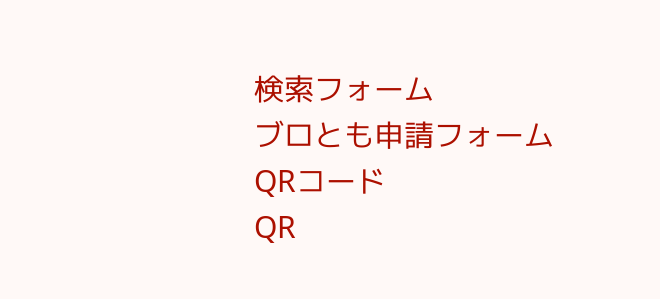検索フォーム
ブロとも申請フォーム
QRコード
QR